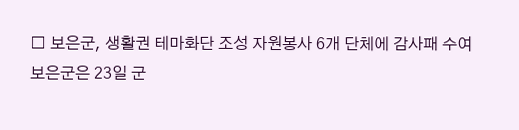□ 보은군, 생활권 테마화단 조성 자원봉사 6개 단체에 감사패 수여
보은군은 23일 군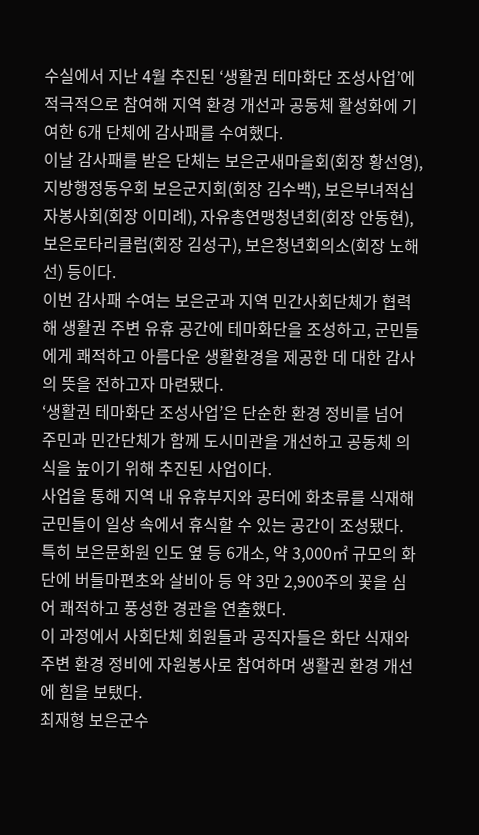수실에서 지난 4월 추진된 ‘생활권 테마화단 조성사업’에 적극적으로 참여해 지역 환경 개선과 공동체 활성화에 기여한 6개 단체에 감사패를 수여했다.
이날 감사패를 받은 단체는 보은군새마을회(회장 황선영), 지방행정동우회 보은군지회(회장 김수백), 보은부녀적십자봉사회(회장 이미례), 자유총연맹청년회(회장 안동현), 보은로타리클럽(회장 김성구), 보은청년회의소(회장 노해선) 등이다.
이번 감사패 수여는 보은군과 지역 민간사회단체가 협력해 생활권 주변 유휴 공간에 테마화단을 조성하고, 군민들에게 쾌적하고 아름다운 생활환경을 제공한 데 대한 감사의 뜻을 전하고자 마련됐다.
‘생활권 테마화단 조성사업’은 단순한 환경 정비를 넘어 주민과 민간단체가 함께 도시미관을 개선하고 공동체 의식을 높이기 위해 추진된 사업이다.
사업을 통해 지역 내 유휴부지와 공터에 화초류를 식재해 군민들이 일상 속에서 휴식할 수 있는 공간이 조성됐다. 특히 보은문화원 인도 옆 등 6개소, 약 3,000㎡ 규모의 화단에 버들마편초와 살비아 등 약 3만 2,900주의 꽃을 심어 쾌적하고 풍성한 경관을 연출했다.
이 과정에서 사회단체 회원들과 공직자들은 화단 식재와 주변 환경 정비에 자원봉사로 참여하며 생활권 환경 개선에 힘을 보탰다.
최재형 보은군수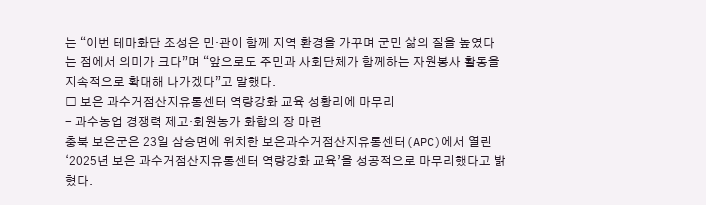는 “이번 테마화단 조성은 민·관이 함께 지역 환경을 가꾸며 군민 삶의 질을 높였다는 점에서 의미가 크다”며 “앞으로도 주민과 사회단체가 함께하는 자원봉사 활동을 지속적으로 확대해 나가겠다”고 말했다.
□ 보은 과수거점산지유통센터 역량강화 교육 성황리에 마무리
- 과수농업 경쟁력 제고·회원농가 화합의 장 마련
충북 보은군은 23일 삼승면에 위치한 보은과수거점산지유통센터(APC)에서 열린 ‘2025년 보은 과수거점산지유통센터 역량강화 교육’을 성공적으로 마무리했다고 밝혔다.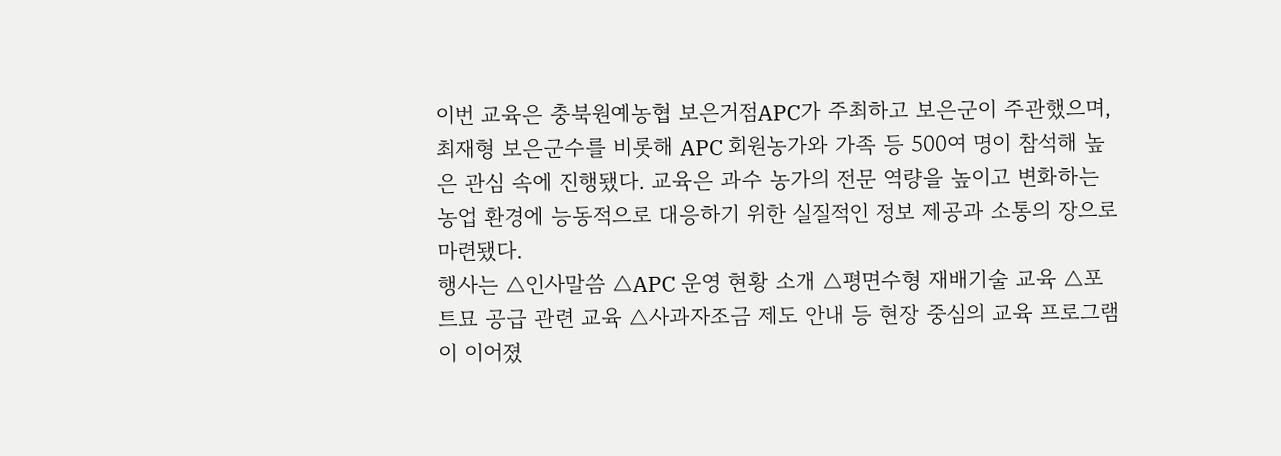이번 교육은 충북원예농협 보은거점APC가 주최하고 보은군이 주관했으며, 최재형 보은군수를 비롯해 APC 회원농가와 가족 등 500여 명이 참석해 높은 관심 속에 진행됐다. 교육은 과수 농가의 전문 역량을 높이고 변화하는 농업 환경에 능동적으로 대응하기 위한 실질적인 정보 제공과 소통의 장으로 마련됐다.
행사는 △인사말씀 △APC 운영 현황 소개 △평면수형 재배기술 교육 △포트묘 공급 관련 교육 △사과자조금 제도 안내 등 현장 중심의 교육 프로그램이 이어졌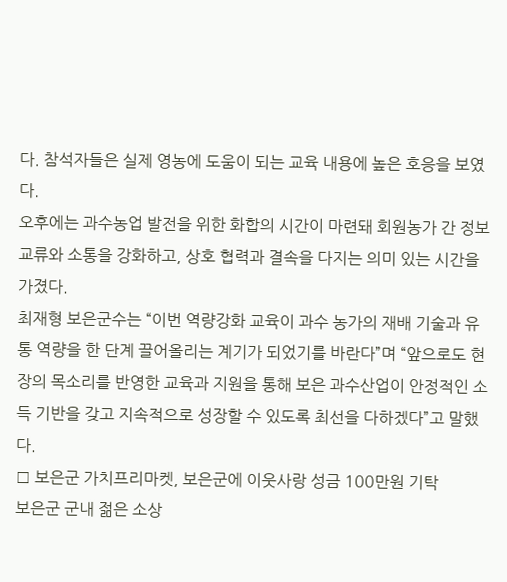다. 참석자들은 실제 영농에 도움이 되는 교육 내용에 높은 호응을 보였다.
오후에는 과수농업 발전을 위한 화합의 시간이 마련돼 회원농가 간 정보 교류와 소통을 강화하고, 상호 협력과 결속을 다지는 의미 있는 시간을 가졌다.
최재형 보은군수는 “이번 역량강화 교육이 과수 농가의 재배 기술과 유통 역량을 한 단계 끌어올리는 계기가 되었기를 바란다”며 “앞으로도 현장의 목소리를 반영한 교육과 지원을 통해 보은 과수산업이 안정적인 소득 기반을 갖고 지속적으로 성장할 수 있도록 최선을 다하겠다”고 말했다.
□ 보은군 가치프리마켓, 보은군에 이웃사랑 성금 100만원 기탁
보은군 군내 젊은 소상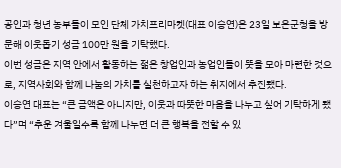공인과 청년 농부들이 모인 단체 가치프리마켓(대표 이승연)은 23일 보은군청을 방문해 이웃돕기 성금 100만 원을 기탁했다.
이번 성금은 지역 안에서 활동하는 젊은 창업인과 농업인들이 뜻을 모아 마련한 것으로, 지역사회와 함께 나눔의 가치를 실천하고자 하는 취지에서 추진됐다.
이승연 대표는 “큰 금액은 아니지만, 이웃과 따뜻한 마음을 나누고 싶어 기탁하게 됐다”며 “추운 겨울일수록 함께 나누면 더 큰 행복을 전할 수 있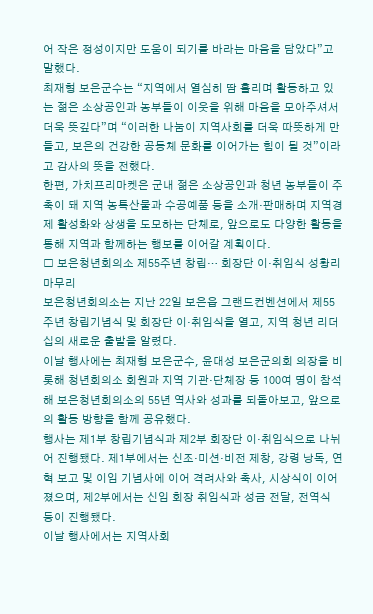어 작은 정성이지만 도움이 되기를 바라는 마음을 담았다”고 말했다.
최재형 보은군수는 “지역에서 열심히 땀 흘리며 활동하고 있는 젊은 소상공인과 농부들이 이웃을 위해 마음을 모아주셔서 더욱 뜻깊다”며 “이러한 나눔이 지역사회를 더욱 따뜻하게 만들고, 보은의 건강한 공동체 문화를 이어가는 힘이 될 것”이라고 감사의 뜻을 전했다.
한편, 가치프리마켓은 군내 젊은 소상공인과 청년 농부들이 주축이 돼 지역 농특산물과 수공예품 등을 소개·판매하며 지역경제 활성화와 상생을 도모하는 단체로, 앞으로도 다양한 활동을 통해 지역과 함께하는 행보를 이어갈 계획이다.
□ 보은청년회의소 제55주년 창립… 회장단 이·취임식 성황리 마무리
보은청년회의소는 지난 22일 보은읍 그랜드컨벤션에서 제55주년 창립기념식 및 회장단 이·취임식을 열고, 지역 청년 리더십의 새로운 출발을 알렸다.
이날 행사에는 최재형 보은군수, 윤대성 보은군의회 의장을 비롯해 청년회의소 회원과 지역 기관·단체장 등 100여 명이 참석해 보은청년회의소의 55년 역사와 성과를 되돌아보고, 앞으로의 활동 방향을 함께 공유했다.
행사는 제1부 창립기념식과 제2부 회장단 이·취임식으로 나뉘어 진행됐다. 제1부에서는 신조·미션·비전 제창, 강령 낭독, 연혁 보고 및 이임 기념사에 이어 격려사와 축사, 시상식이 이어졌으며, 제2부에서는 신임 회장 취임식과 성금 전달, 전역식 등이 진행됐다.
이날 행사에서는 지역사회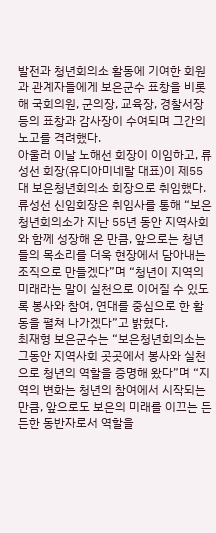발전과 청년회의소 활동에 기여한 회원과 관계자들에게 보은군수 표창을 비롯해 국회의원, 군의장, 교육장, 경찰서장 등의 표창과 감사장이 수여되며 그간의 노고를 격려했다.
아울러 이날 노해선 회장이 이임하고, 류성선 회장(유디아미네랄 대표)이 제55대 보은청년회의소 회장으로 취임했다.
류성선 신임회장은 취임사를 통해 “보은청년회의소가 지난 55년 동안 지역사회와 함께 성장해 온 만큼, 앞으로는 청년들의 목소리를 더욱 현장에서 담아내는 조직으로 만들겠다”며 “청년이 지역의 미래라는 말이 실천으로 이어질 수 있도록 봉사와 참여, 연대를 중심으로 한 활동을 펼쳐 나가겠다”고 밝혔다.
최재형 보은군수는 “보은청년회의소는 그동안 지역사회 곳곳에서 봉사와 실천으로 청년의 역할을 증명해 왔다”며 “지역의 변화는 청년의 참여에서 시작되는 만큼, 앞으로도 보은의 미래를 이끄는 든든한 동반자로서 역할을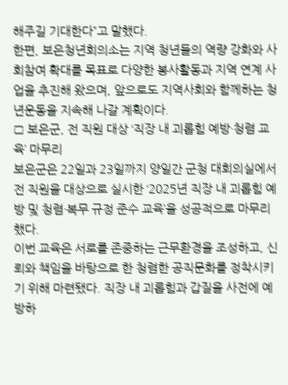해주길 기대한다”고 말했다.
한편, 보은청년회의소는 지역 청년들의 역량 강화와 사회참여 확대를 목표로 다양한 봉사활동과 지역 연계 사업을 추진해 왔으며, 앞으로도 지역사회와 함께하는 청년운동을 지속해 나갈 계획이다.
□ 보은군, 전 직원 대상 ‘직장 내 괴롭힘 예방·청렴 교육’ 마무리
보은군은 22일과 23일까지 양일간 군청 대회의실에서 전 직원을 대상으로 실시한 ‘2025년 직장 내 괴롭힘 예방 및 청렴·복무 규정 준수 교육’을 성공적으로 마무리했다.
이번 교육은 서로를 존중하는 근무환경을 조성하고, 신뢰와 책임을 바탕으로 한 청렴한 공직문화를 정착시키기 위해 마련됐다. 직장 내 괴롭힘과 갑질을 사전에 예방하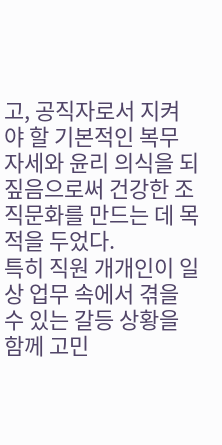고, 공직자로서 지켜야 할 기본적인 복무 자세와 윤리 의식을 되짚음으로써 건강한 조직문화를 만드는 데 목적을 두었다.
특히 직원 개개인이 일상 업무 속에서 겪을 수 있는 갈등 상황을 함께 고민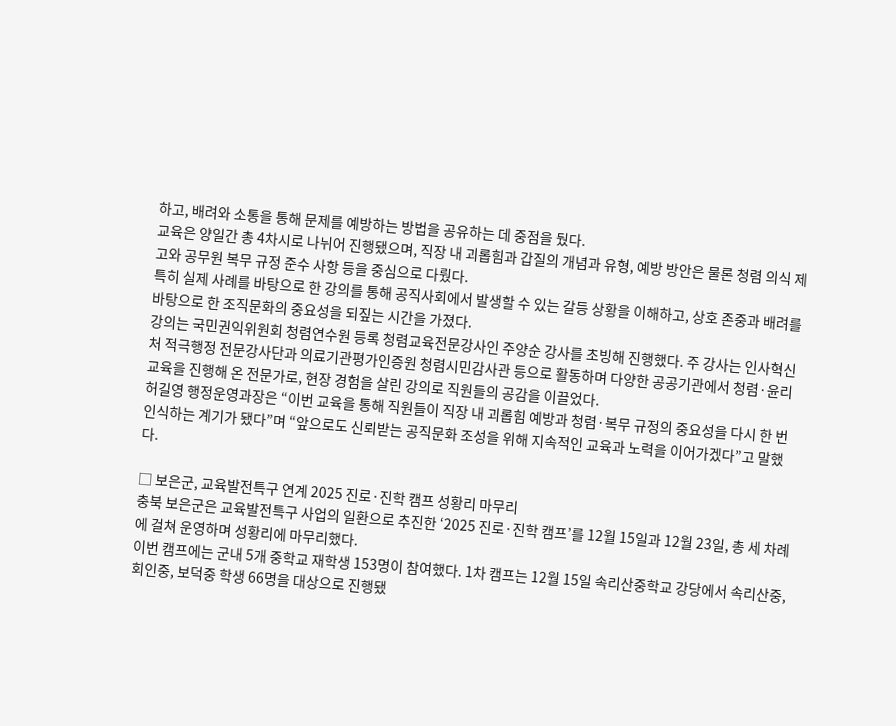하고, 배려와 소통을 통해 문제를 예방하는 방법을 공유하는 데 중점을 뒀다.
교육은 양일간 총 4차시로 나뉘어 진행됐으며, 직장 내 괴롭힘과 갑질의 개념과 유형, 예방 방안은 물론 청렴 의식 제고와 공무원 복무 규정 준수 사항 등을 중심으로 다뤘다.
특히 실제 사례를 바탕으로 한 강의를 통해 공직사회에서 발생할 수 있는 갈등 상황을 이해하고, 상호 존중과 배려를 바탕으로 한 조직문화의 중요성을 되짚는 시간을 가졌다.
강의는 국민권익위원회 청렴연수원 등록 청렴교육전문강사인 주양순 강사를 초빙해 진행했다. 주 강사는 인사혁신처 적극행정 전문강사단과 의료기관평가인증원 청렴시민감사관 등으로 활동하며 다양한 공공기관에서 청렴·윤리 교육을 진행해 온 전문가로, 현장 경험을 살린 강의로 직원들의 공감을 이끌었다.
허길영 행정운영과장은 “이번 교육을 통해 직원들이 직장 내 괴롭힘 예방과 청렴·복무 규정의 중요성을 다시 한 번 인식하는 계기가 됐다”며 “앞으로도 신뢰받는 공직문화 조성을 위해 지속적인 교육과 노력을 이어가겠다”고 말했다.

□ 보은군, 교육발전특구 연계 2025 진로·진학 캠프 성황리 마무리
충북 보은군은 교육발전특구 사업의 일환으로 추진한 ‘2025 진로·진학 캠프’를 12월 15일과 12월 23일, 총 세 차례에 걸쳐 운영하며 성황리에 마무리했다.
이번 캠프에는 군내 5개 중학교 재학생 153명이 참여했다. 1차 캠프는 12월 15일 속리산중학교 강당에서 속리산중, 회인중, 보덕중 학생 66명을 대상으로 진행됐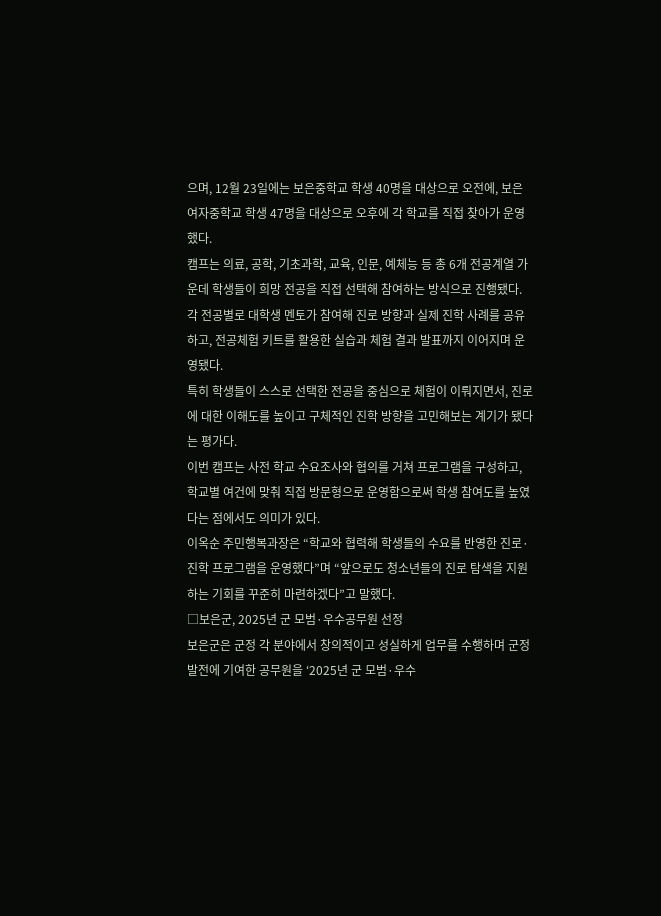으며, 12월 23일에는 보은중학교 학생 40명을 대상으로 오전에, 보은여자중학교 학생 47명을 대상으로 오후에 각 학교를 직접 찾아가 운영했다.
캠프는 의료, 공학, 기초과학, 교육, 인문, 예체능 등 총 6개 전공계열 가운데 학생들이 희망 전공을 직접 선택해 참여하는 방식으로 진행됐다. 각 전공별로 대학생 멘토가 참여해 진로 방향과 실제 진학 사례를 공유하고, 전공체험 키트를 활용한 실습과 체험 결과 발표까지 이어지며 운영됐다.
특히 학생들이 스스로 선택한 전공을 중심으로 체험이 이뤄지면서, 진로에 대한 이해도를 높이고 구체적인 진학 방향을 고민해보는 계기가 됐다는 평가다.
이번 캠프는 사전 학교 수요조사와 협의를 거쳐 프로그램을 구성하고, 학교별 여건에 맞춰 직접 방문형으로 운영함으로써 학생 참여도를 높였다는 점에서도 의미가 있다.
이옥순 주민행복과장은 “학교와 협력해 학생들의 수요를 반영한 진로·진학 프로그램을 운영했다”며 “앞으로도 청소년들의 진로 탐색을 지원하는 기회를 꾸준히 마련하겠다”고 말했다.
□보은군, 2025년 군 모범·우수공무원 선정
보은군은 군정 각 분야에서 창의적이고 성실하게 업무를 수행하며 군정 발전에 기여한 공무원을 ‘2025년 군 모범·우수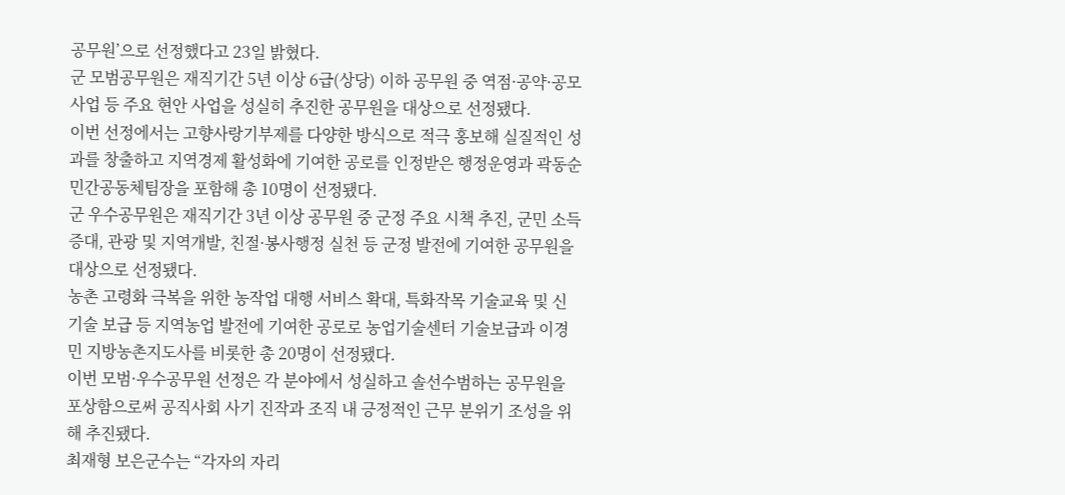공무원’으로 선정했다고 23일 밝혔다.
군 모범공무원은 재직기간 5년 이상 6급(상당) 이하 공무원 중 역점·공약·공모사업 등 주요 현안 사업을 성실히 추진한 공무원을 대상으로 선정됐다.
이번 선정에서는 고향사랑기부제를 다양한 방식으로 적극 홍보해 실질적인 성과를 창출하고 지역경제 활성화에 기여한 공로를 인정받은 행정운영과 곽동순 민간공동체팀장을 포함해 총 10명이 선정됐다.
군 우수공무원은 재직기간 3년 이상 공무원 중 군정 주요 시책 추진, 군민 소득 증대, 관광 및 지역개발, 친절·봉사행정 실천 등 군정 발전에 기여한 공무원을 대상으로 선정됐다.
농촌 고령화 극복을 위한 농작업 대행 서비스 확대, 특화작목 기술교육 및 신기술 보급 등 지역농업 발전에 기여한 공로로 농업기술센터 기술보급과 이경민 지방농촌지도사를 비롯한 총 20명이 선정됐다.
이번 모범·우수공무원 선정은 각 분야에서 성실하고 솔선수범하는 공무원을 포상함으로써 공직사회 사기 진작과 조직 내 긍정적인 근무 분위기 조성을 위해 추진됐다.
최재형 보은군수는 “각자의 자리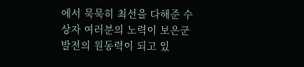에서 묵묵히 최선을 다해준 수상자 여러분의 노력이 보은군 발전의 원동력이 되고 있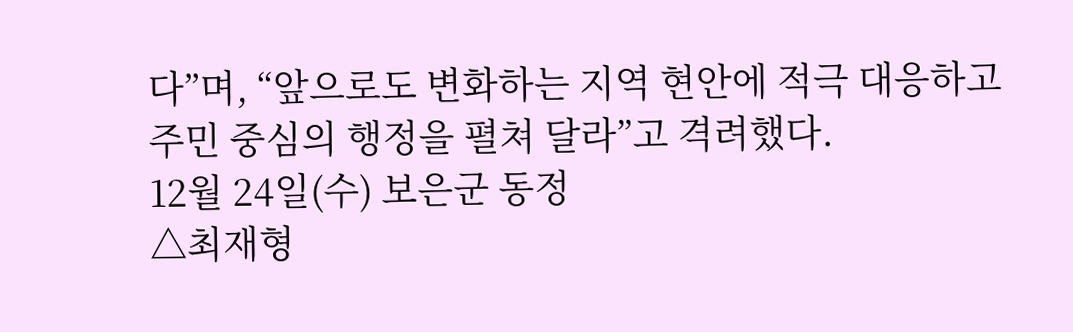다”며, “앞으로도 변화하는 지역 현안에 적극 대응하고 주민 중심의 행정을 펼쳐 달라”고 격려했다.
12월 24일(수) 보은군 동정
△최재형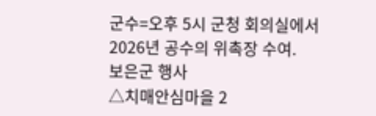군수=오후 5시 군청 회의실에서 2026년 공수의 위촉장 수여.
보은군 행사
△치매안심마을 2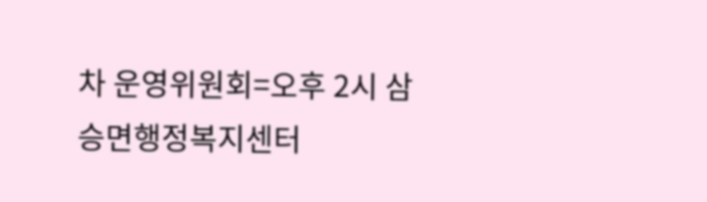차 운영위원회=오후 2시 삼승면행정복지센터